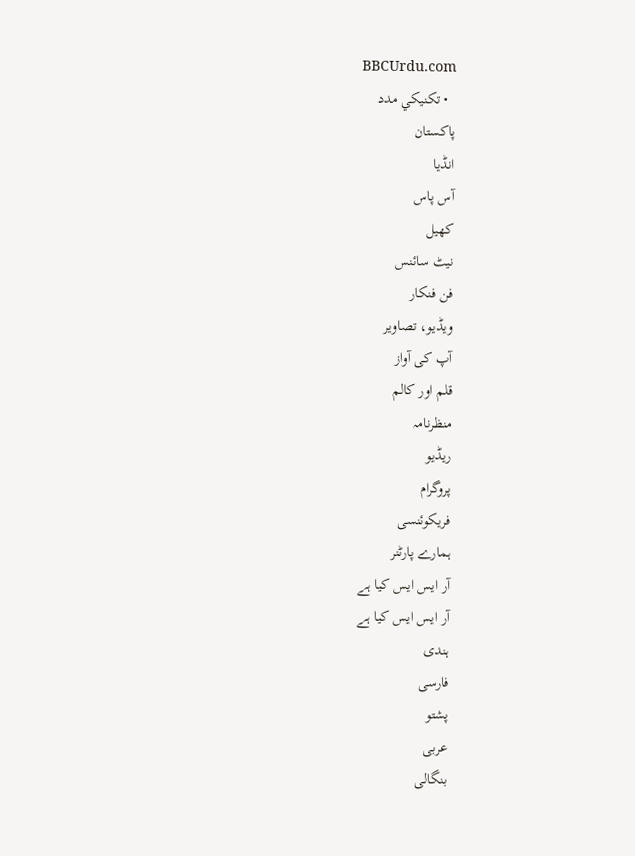BBCUrdu.com
  • تکنيکي مدد
پاکستان
انڈیا
آس پاس
کھیل
نیٹ سائنس
فن فنکار
ویڈیو، تصاویر
آپ کی آواز
قلم اور کالم
منظرنامہ
ریڈیو
پروگرام
فریکوئنسی
ہمارے پارٹنر
آر ایس ایس کیا ہے
آر ایس ایس کیا ہے
ہندی
فارسی
پشتو
عربی
بنگالی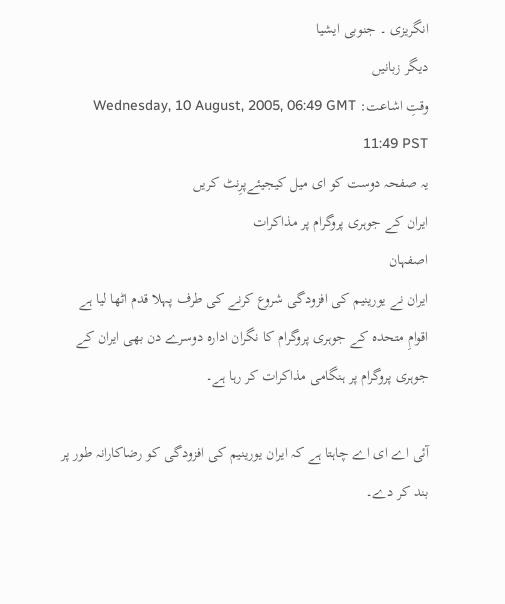انگریزی ۔ جنوبی ایشیا
دیگر زبانیں
وقتِ اشاعت: Wednesday, 10 August, 2005, 06:49 GMT 11:49 PST
یہ صفحہ دوست کو ای میل کیجیئےپرِنٹ کریں
ایران کے جوہری پروگرام پر مذاکرات
اصفہان
ایران نے یورینیم کی افزودگی شروع کرنے کی طرف پہلا قدم اٹھا لیا ہے
اقوامِ متحدہ کے جوہری پروگرام کا نگران ادارہ دوسرے دن بھی ایران کے جوہری پروگرام پر ہنگامی مذاکرات کر رہا ہے۔

آئی اے ای اے چاہتا ہے کہ ایران یورینیم کی افزودگی کو رضاکارانہ طور پر بند کر دے۔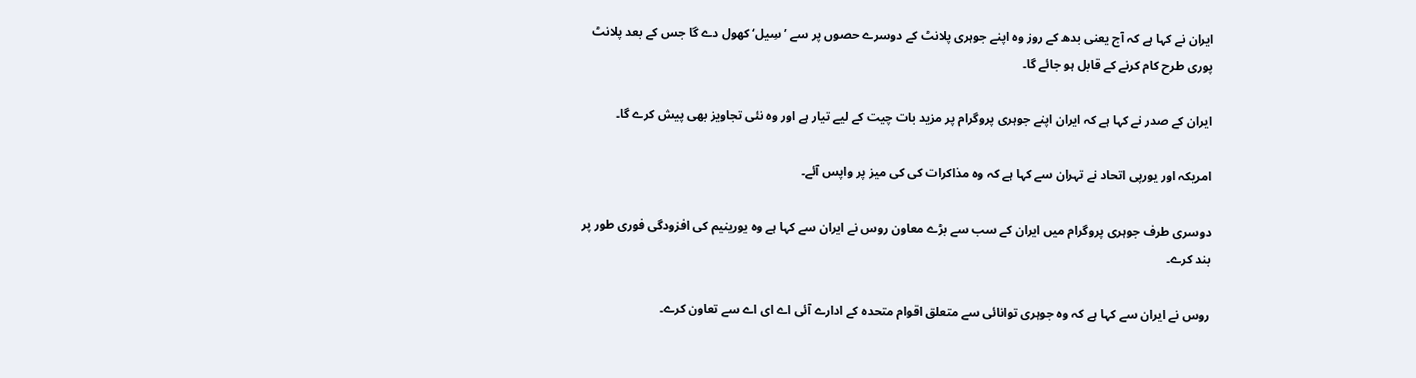ایران نے کہا ہے کہ آج یعنی بدھ کے روز وہ اپنے جوہری پلانٹ کے دوسرے حصوں پر سے ’سِیل‘ کھول دے گا جس کے بعد پلانٹ پوری طرح کام کرنے کے قابل ہو جائے گا۔

ایران کے صدر نے کہا ہے کہ ایران اپنے جوہری پروگرام پر مزید بات چیت کے لیے تیار ہے اور وہ نئی تجاویز بھی پیش کرے گا۔

امریکہ اور یورپی اتحاد نے تہران سے کہا ہے کہ وہ مذاکرات کی کی میز پر واپس آئے۔

دوسری طرف جوہری پروگرام میں ایران کے سب سے بڑے معاون روس نے ایران سے کہا ہے وہ یورینیم کی افزودگی فوری طور پر بند کرے۔

روس نے ایران سے کہا ہے کہ وہ جوہری توانائی سے متعلق اقوام متحدہ کے ادارے آئی اے ای اے سے تعاون کرے۔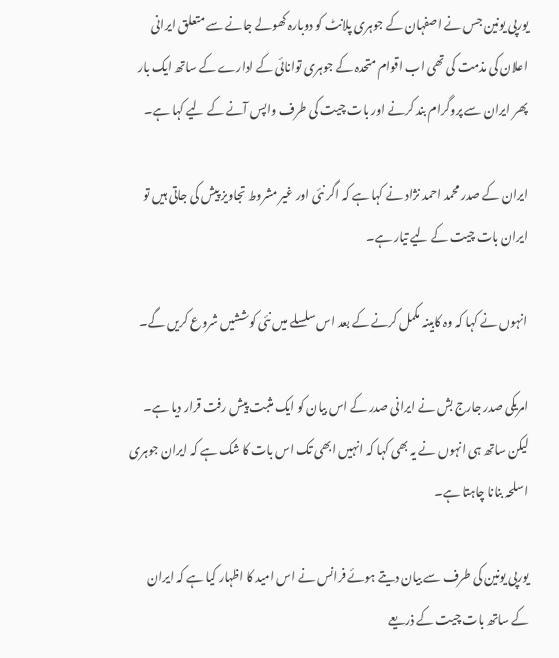یورپی یونین جس نے اصفہان کے جوہری پلانٹ کو دوبارہ کھولے جانے سے متعلق ایرانی اعلان کی مذمت کی تھی اب اقوام متحدہ کے جوہری توانائی کے ادارے کے ساتھ ایک بار پھر ایران سے پروگرام بند کرنے اور بات چیت کی طرف واپس آنے کے لیے کہا ہے۔

ایران کے صدر محمد احمد نژاد نے کہا ہے کہ اگر نئی اور غیر مشروط تجاویز پیش کی جاتی ہیں تو ایران بات چیت کے لیے تیار ہے۔

انہوں نے کہا کہ وہ کابینہ مکمل کرنے کے بعد اس سلسلے میں نئی کوششیں شروع کریں گے۔

امریکی صدر جارج بش نے ایرانی صدر کے اس بیان کو ایک مثبت پیش رفت قرار دیا ہے۔ لیکن ساتھ ہی انہوں نے یہ بھی کہا کہ انہیں ابھی تک اس بات کا شک ہے کہ ایران جوہری اسلحہ بنانا چاہتا ہے۔

یورپی یونین کی طرف سے بیان دیتے ہوئے فرانس نے اس امید کا اظہار کیا ہے کہ ایران کے ساتھ بات چیت کے ذریعے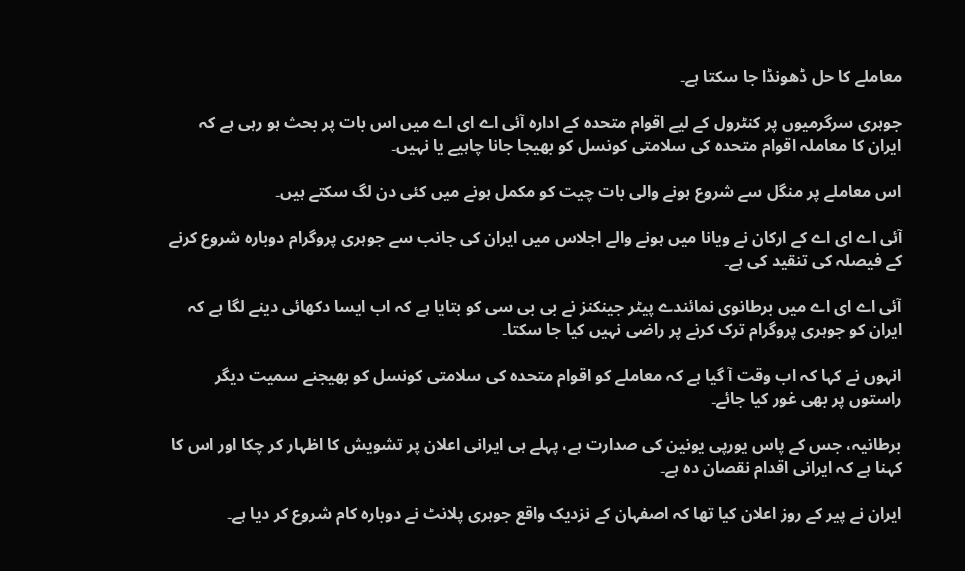معاملے کا حل ڈھونڈا جا سکتا ہے۔

جوہری سرگرمیوں پر کنٹرول کے لیے اقوام متحدہ کے ادارہ آئی اے ای اے میں اس بات پر بحث ہو رہی ہے کہ ایران کا معاملہ اقوام متحدہ کی سلامتی کونسل کو بھیجا جانا چاہیے یا نہیں۔

اس معاملے پر منگل سے شروع ہونے والی بات چیت کو مکمل ہونے میں کئی دن لگ سکتے ہیں۔

آئی اے ای اے کے ارکان نے ویانا میں ہونے والے اجلاس میں ایران کی جانب سے جوہری پروگرام دوبارہ شروع کرنے کے فیصلہ کی تنقید کی ہے۔

آئی اے ای اے میں برطانوی نمائندے پیٹر جینکنز نے بی بی سی کو بتایا ہے کہ اب ایسا دکھائی دینے لگا ہے کہ ایران کو جوہری پروگرام ترک کرنے پر راضی نہیں کیا جا سکتا۔

انہوں نے کہا کہ اب وقت آ گیا ہے کہ معاملے کو اقوام متحدہ کی سلامتی کونسل کو بھیجنے سمیت دیگر راستوں پر بھی غور کیا جائے۔

برطانیہ، جس کے پاس یورپی یونین کی صدارت ہے، پہلے ہی ایرانی اعلان پر تشویش کا اظہار کر چکا اور اس کا کہنا ہے کہ ایرانی اقدام نقصان دہ ہے۔

ایران نے پیر کے روز اعلان کیا تھا کہ اصفہان کے نزدیک واقع جوہری پلانٹ نے دوبارہ کام شروع کر دیا ہے۔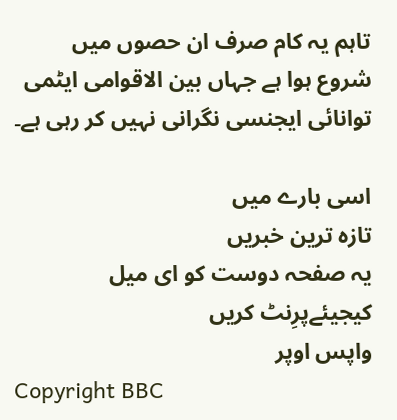تاہم یہ کام صرف ان حصوں میں شروع ہوا ہے جہاں بین الاقوامی ایٹمی توانائی ایجنسی نگرانی نہیں کر رہی ہے۔

اسی بارے میں
تازہ ترین خبریں
یہ صفحہ دوست کو ای میل کیجیئےپرِنٹ کریں
واپس اوپر
Copyright BBC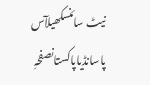نیٹ سائنسکھیلآس پاسانڈیاپاکستانصفحہِ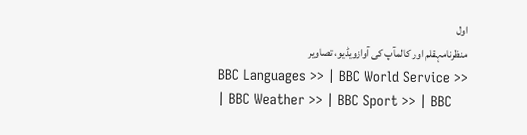اول
منظرنامہقلم اور کالمآپ کی آوازویڈیو، تصاویر
BBC Languages >> | BBC World Service >> | BBC Weather >> | BBC Sport >> | BBC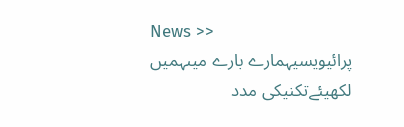News >>
پرائیویسیہمارے بارے میںہمیں لکھیئےتکنیکی مدد